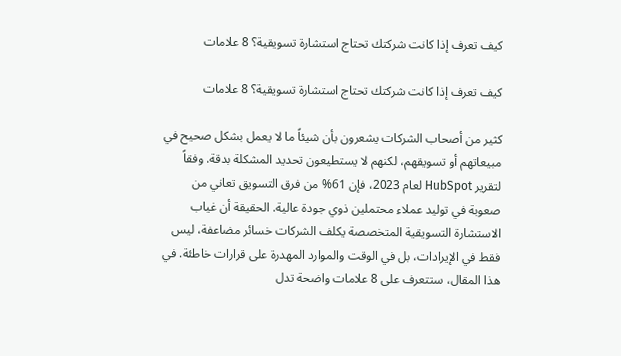كيف تعرف إذا كانت شركتك تحتاج استشارة تسويقية؟ 8 علامات

كيف تعرف إذا كانت شركتك تحتاج استشارة تسويقية؟ 8 علامات

كثير من أصحاب الشركات يشعرون بأن شيئاً ما لا يعمل بشكل صحيح في مبيعاتهم أو تسويقهم، لكنهم لا يستطيعون تحديد المشكلة بدقة. وفقاً لتقرير HubSpot لعام 2023، فإن 61% من فرق التسويق تعاني من صعوبة في توليد عملاء محتملين ذوي جودة عالية. الحقيقة أن غياب الاستشارة التسويقية المتخصصة يكلف الشركات خسائر مضاعفة، ليس فقط في الإيرادات، بل في الوقت والموارد المهدرة على قرارات خاطئة. في هذا المقال، ستتعرف على 8 علامات واضحة تدل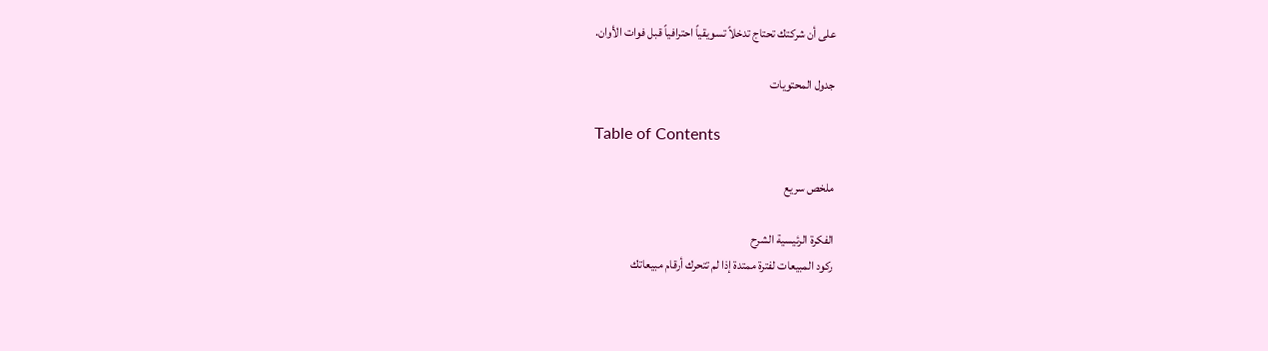على أن شركتك تحتاج تدخلاً تسويقياً احترافياً قبل فوات الأوان.

جدول المحتويات

Table of Contents

ملخص سريع

الفكرة الرئيسية الشرح
ركود المبيعات لفترة ممتدة إذا لم تتحرك أرقام مبيعاتك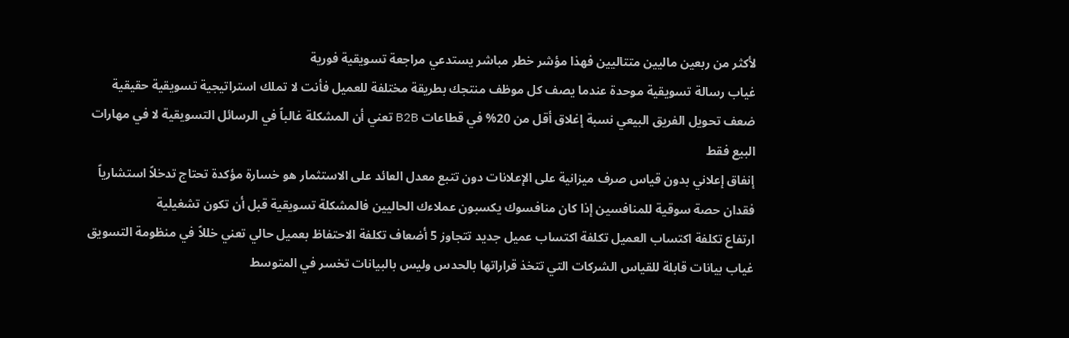لأكثر من ربعين ماليين متتاليين فهذا مؤشر خطر مباشر يستدعي مراجعة تسويقية فورية
غياب رسالة تسويقية موحدة عندما يصف كل موظف منتجك بطريقة مختلفة للعميل فأنت لا تملك استراتيجية تسويقية حقيقية
ضعف تحويل الفريق البيعي نسبة إغلاق أقل من 20% في قطاعات B2B تعني أن المشكلة غالباً في الرسائل التسويقية لا في مهارات البيع فقط
إنفاق إعلاني بدون قياس صرف ميزانية على الإعلانات دون تتبع معدل العائد على الاستثمار هو خسارة مؤكدة تحتاج تدخلاً استشارياً
فقدان حصة سوقية للمنافسين إذا كان منافسوك يكسبون عملاءك الحاليين فالمشكلة تسويقية قبل أن تكون تشغيلية
ارتفاع تكلفة اكتساب العميل تكلفة اكتساب عميل جديد تتجاوز 5 أضعاف تكلفة الاحتفاظ بعميل حالي تعني خللاً في منظومة التسويق
غياب بيانات قابلة للقياس الشركات التي تتخذ قراراتها بالحدس وليس بالبيانات تخسر في المتوسط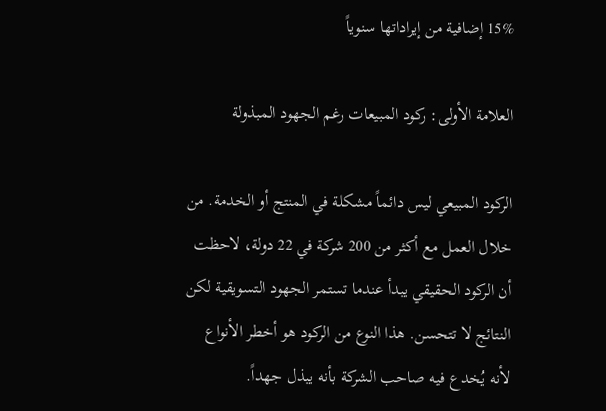15% إضافية من إيراداتها سنوياً

العلامة الأولى: ركود المبيعات رغم الجهود المبذولة

الركود المبيعي ليس دائماً مشكلة في المنتج أو الخدمة. من خلال العمل مع أكثر من 200 شركة في 22 دولة، لاحظت أن الركود الحقيقي يبدأ عندما تستمر الجهود التسويقية لكن النتائج لا تتحسن. هذا النوع من الركود هو أخطر الأنواع لأنه يُخدع فيه صاحب الشركة بأنه يبذل جهداً.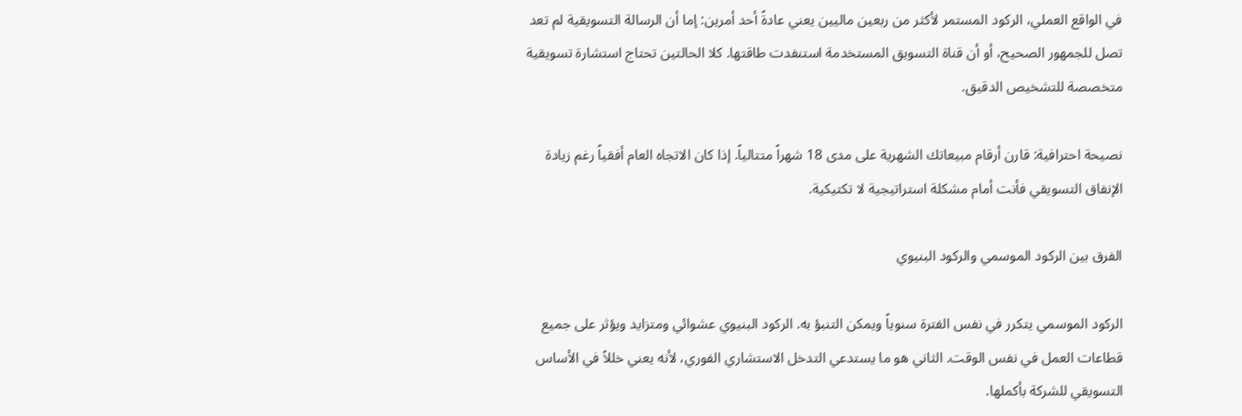في الواقع العملي، الركود المستمر لأكثر من ربعين ماليين يعني عادةً أحد أمرين: إما أن الرسالة التسويقية لم تعد تصل للجمهور الصحيح، أو أن قناة التسويق المستخدمة استنفدت طاقتها. كلا الحالتين تحتاج استشارة تسويقية متخصصة للتشخيص الدقيق.

نصيحة احترافية: قارن أرقام مبيعاتك الشهرية على مدى 18 شهراً متتالياً. إذا كان الاتجاه العام أفقياً رغم زيادة الإنفاق التسويقي فأنت أمام مشكلة استراتيجية لا تكتيكية.

الفرق بين الركود الموسمي والركود البنيوي

الركود الموسمي يتكرر في نفس الفترة سنوياً ويمكن التنبؤ به. الركود البنيوي عشوائي ومتزايد ويؤثر على جميع قطاعات العمل في نفس الوقت. الثاني هو ما يستدعي التدخل الاستشاري الفوري، لأنه يعني خللاً في الأساس التسويقي للشركة بأكملها.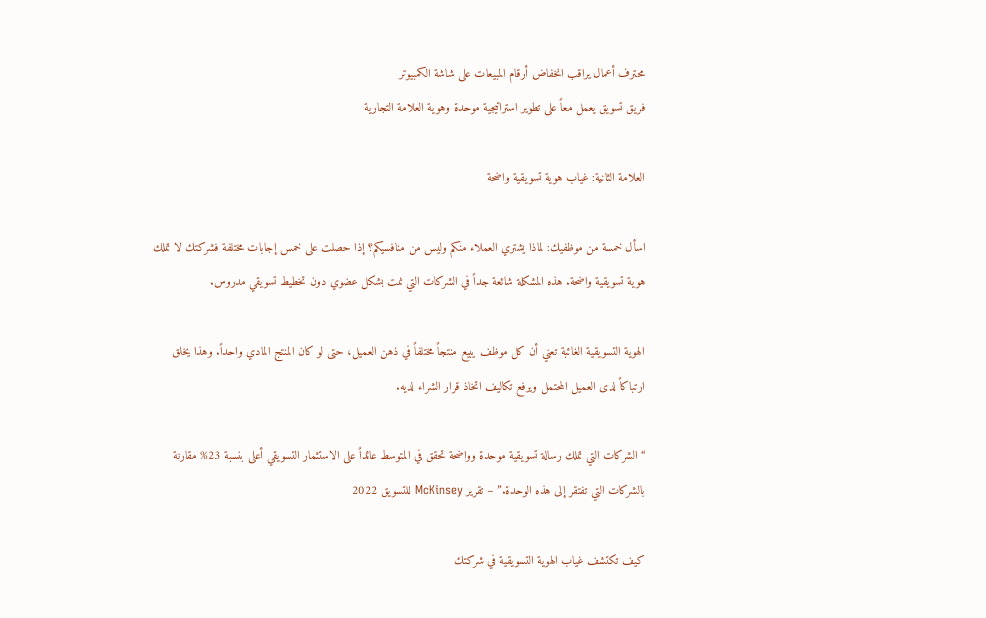محترف أعمال يراقب انخفاض أرقام المبيعات على شاشة الكمبيوتر
فريق تسويق يعمل معاً على تطوير استراتيجية موحدة وهوية العلامة التجارية

العلامة الثانية: غياب هوية تسويقية واضحة

اسأل خمسة من موظفيك: لماذا يشتري العملاء منكم وليس من منافسيكم؟ إذا حصلت على خمس إجابات مختلفة فشركتك لا تملك هوية تسويقية واضحة. هذه المشكلة شائعة جداً في الشركات التي نمت بشكل عضوي دون تخطيط تسويقي مدروس.

الهوية التسويقية الغائبة تعني أن كل موظف يبيع منتجاً مختلفاً في ذهن العميل، حتى لو كان المنتج المادي واحداً. وهذا يخلق ارتباكاً لدى العميل المحتمل ويرفع تكاليف اتخاذ قرار الشراء لديه.

“الشركات التي تملك رسالة تسويقية موحدة وواضحة تحقق في المتوسط عائداً على الاستثمار التسويقي أعلى بنسبة 23% مقارنة بالشركات التي تفتقر إلى هذه الوحدة.” – تقرير McKinsey للتسويق 2022

كيف تكتشف غياب الهوية التسويقية في شركتك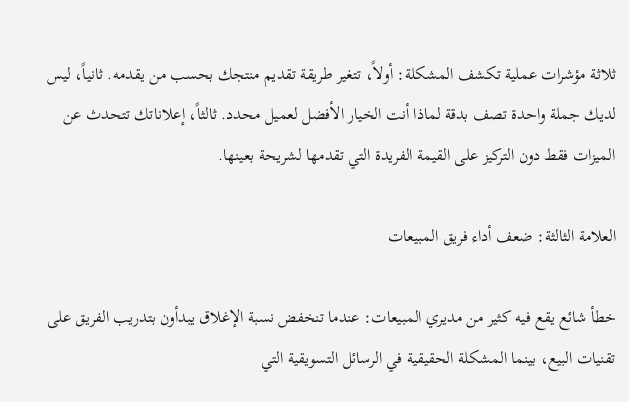ثلاثة مؤشرات عملية تكشف المشكلة: أولاً، تتغير طريقة تقديم منتجك بحسب من يقدمه. ثانياً، ليس لديك جملة واحدة تصف بدقة لماذا أنت الخيار الأفضل لعميل محدد. ثالثاً، إعلاناتك تتحدث عن الميزات فقط دون التركيز على القيمة الفريدة التي تقدمها لشريحة بعينها.

العلامة الثالثة: ضعف أداء فريق المبيعات

خطأ شائع يقع فيه كثير من مديري المبيعات: عندما تنخفض نسبة الإغلاق يبدأون بتدريب الفريق على تقنيات البيع، بينما المشكلة الحقيقية في الرسائل التسويقية التي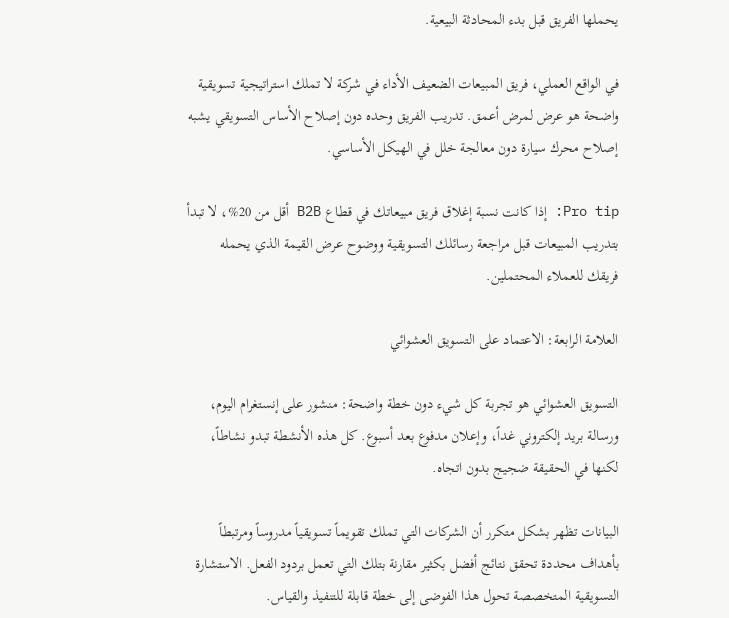يحملها الفريق قبل بدء المحادثة البيعية.

في الواقع العملي، فريق المبيعات الضعيف الأداء في شركة لا تملك استراتيجية تسويقية واضحة هو عرض لمرض أعمق. تدريب الفريق وحده دون إصلاح الأساس التسويقي يشبه إصلاح محرك سيارة دون معالجة خلل في الهيكل الأساسي.

Pro tip: إذا كانت نسبة إغلاق فريق مبيعاتك في قطاع B2B أقل من 20%، لا تبدأ بتدريب المبيعات قبل مراجعة رسائلك التسويقية ووضوح عرض القيمة الذي يحمله فريقك للعملاء المحتملين.

العلامة الرابعة: الاعتماد على التسويق العشوائي

التسويق العشوائي هو تجربة كل شيء دون خطة واضحة: منشور على إنستغرام اليوم، ورسالة بريد إلكتروني غداً، وإعلان مدفوع بعد أسبوع. كل هذه الأنشطة تبدو نشاطاً، لكنها في الحقيقة ضجيج بدون اتجاه.

البيانات تظهر بشكل متكرر أن الشركات التي تملك تقويماً تسويقياً مدروساً ومرتبطاً بأهداف محددة تحقق نتائج أفضل بكثير مقارنة بتلك التي تعمل بردود الفعل. الاستشارة التسويقية المتخصصة تحول هذا الفوضى إلى خطة قابلة للتنفيذ والقياس.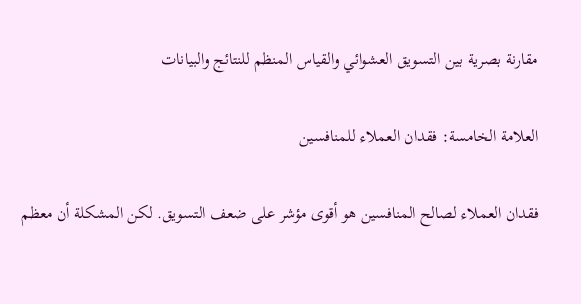مقارنة بصرية بين التسويق العشوائي والقياس المنظم للنتائج والبيانات

العلامة الخامسة: فقدان العملاء للمنافسين

فقدان العملاء لصالح المنافسين هو أقوى مؤشر على ضعف التسويق. لكن المشكلة أن معظم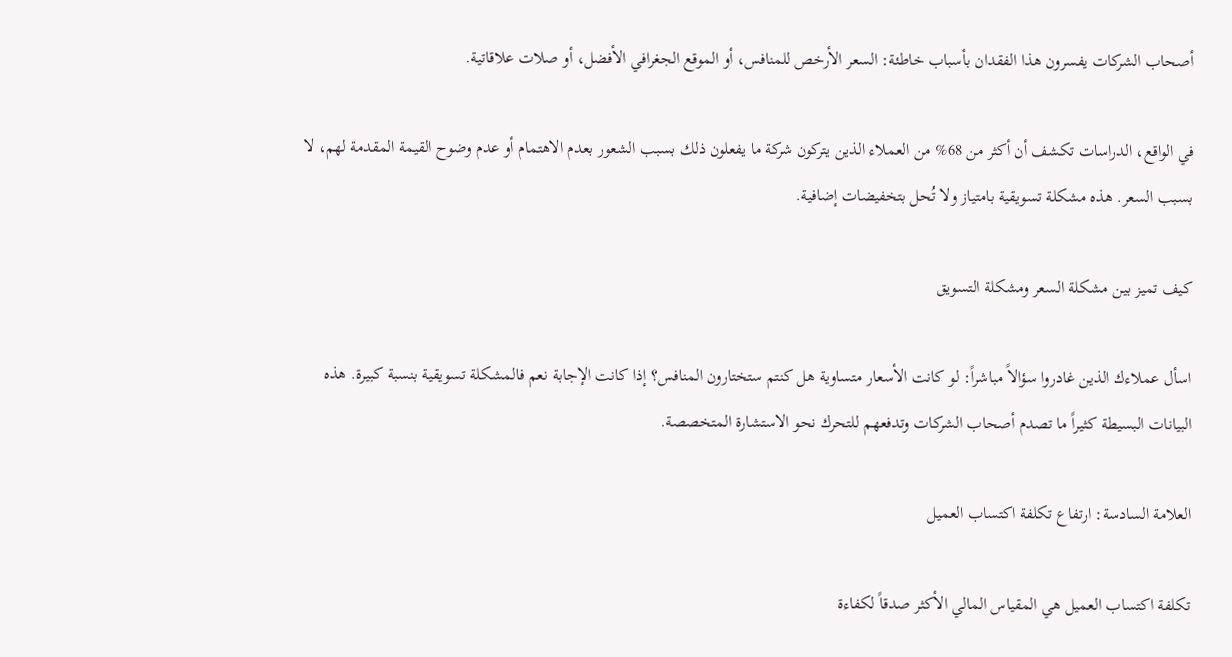أصحاب الشركات يفسرون هذا الفقدان بأسباب خاطئة: السعر الأرخص للمنافس، أو الموقع الجغرافي الأفضل، أو صلات علاقاتية.

في الواقع، الدراسات تكشف أن أكثر من 68% من العملاء الذين يتركون شركة ما يفعلون ذلك بسبب الشعور بعدم الاهتمام أو عدم وضوح القيمة المقدمة لهم، لا بسبب السعر. هذه مشكلة تسويقية بامتياز ولا تُحل بتخفيضات إضافية.

كيف تميز بين مشكلة السعر ومشكلة التسويق

اسأل عملاءك الذين غادروا سؤالاً مباشراً: لو كانت الأسعار متساوية هل كنتم ستختارون المنافس؟ إذا كانت الإجابة نعم فالمشكلة تسويقية بنسبة كبيرة. هذه البيانات البسيطة كثيراً ما تصدم أصحاب الشركات وتدفعهم للتحرك نحو الاستشارة المتخصصة.

العلامة السادسة: ارتفاع تكلفة اكتساب العميل

تكلفة اكتساب العميل هي المقياس المالي الأكثر صدقاً لكفاءة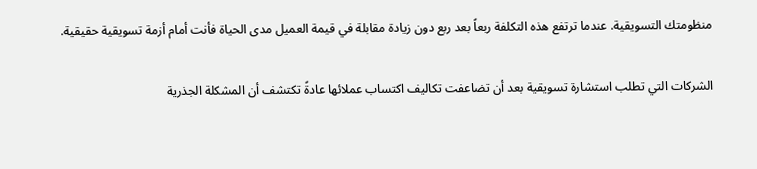منظومتك التسويقية. عندما ترتفع هذه التكلفة ربعاً بعد ربع دون زيادة مقابلة في قيمة العميل مدى الحياة فأنت أمام أزمة تسويقية حقيقية.

الشركات التي تطلب استشارة تسويقية بعد أن تضاعفت تكاليف اكتساب عملائها عادةً تكتشف أن المشكلة الجذرية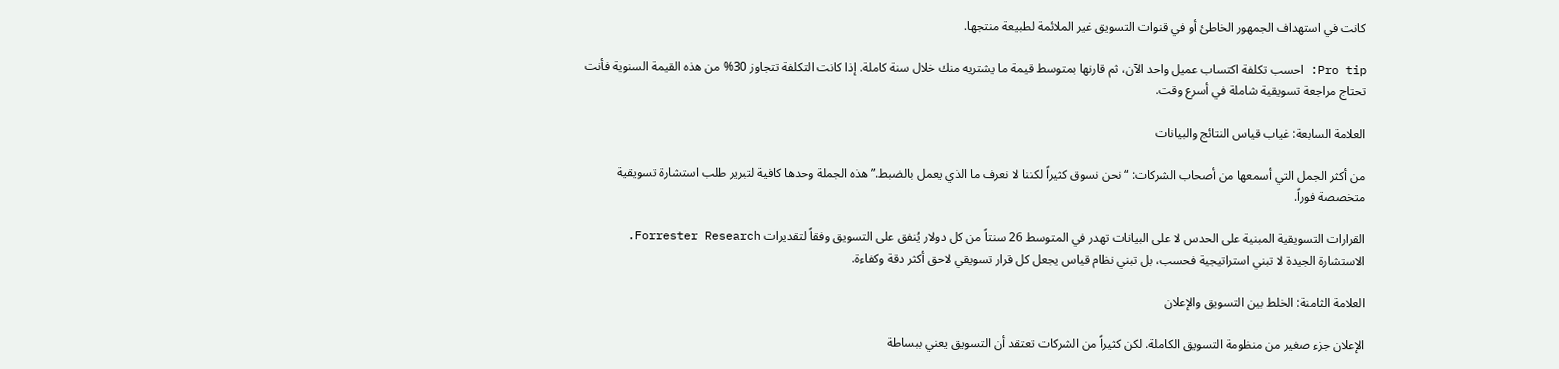كانت في استهداف الجمهور الخاطئ أو في قنوات التسويق غير الملائمة لطبيعة منتجها.

Pro tip: احسب تكلفة اكتساب عميل واحد الآن، ثم قارنها بمتوسط قيمة ما يشتريه منك خلال سنة كاملة. إذا كانت التكلفة تتجاوز 30% من هذه القيمة السنوية فأنت تحتاج مراجعة تسويقية شاملة في أسرع وقت.

العلامة السابعة: غياب قياس النتائج والبيانات

من أكثر الجمل التي أسمعها من أصحاب الشركات: “نحن نسوق كثيراً لكننا لا نعرف ما الذي يعمل بالضبط.” هذه الجملة وحدها كافية لتبرير طلب استشارة تسويقية متخصصة فوراً.

القرارات التسويقية المبنية على الحدس لا على البيانات تهدر في المتوسط 26 سنتاً من كل دولار يُنفق على التسويق وفقاً لتقديرات Forrester Research. الاستشارة الجيدة لا تبني استراتيجية فحسب، بل تبني نظام قياس يجعل كل قرار تسويقي لاحق أكثر دقة وكفاءة.

العلامة الثامنة: الخلط بين التسويق والإعلان

الإعلان جزء صغير من منظومة التسويق الكاملة. لكن كثيراً من الشركات تعتقد أن التسويق يعني ببساطة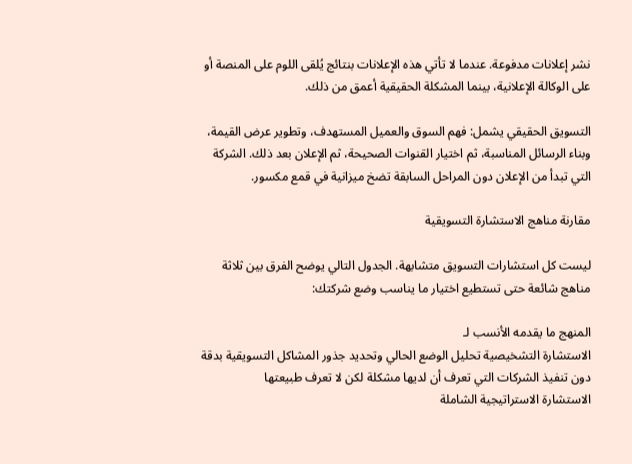نشر إعلانات مدفوعة. عندما لا تأتي هذه الإعلانات بنتائج يُلقى اللوم على المنصة أو على الوكالة الإعلانية، بينما المشكلة الحقيقية أعمق من ذلك.

التسويق الحقيقي يشمل: فهم السوق والعميل المستهدف، وتطوير عرض القيمة، وبناء الرسائل المناسبة، ثم اختيار القنوات الصحيحة، ثم الإعلان بعد ذلك. الشركة التي تبدأ من الإعلان دون المراحل السابقة تضخ ميزانية في قمع مكسور.

مقارنة مناهج الاستشارة التسويقية

ليست كل استشارات التسويق متشابهة. الجدول التالي يوضح الفرق بين ثلاثة مناهج شائعة حتى تستطيع اختيار ما يناسب وضع شركتك:

المنهج ما يقدمه الأنسب لـ
الاستشارة التشخيصية تحليل الوضع الحالي وتحديد جذور المشاكل التسويقية بدقة دون تنفيذ الشركات التي تعرف أن لديها مشكلة لكن لا تعرف طبيعتها
الاستشارة الاستراتيجية الشاملة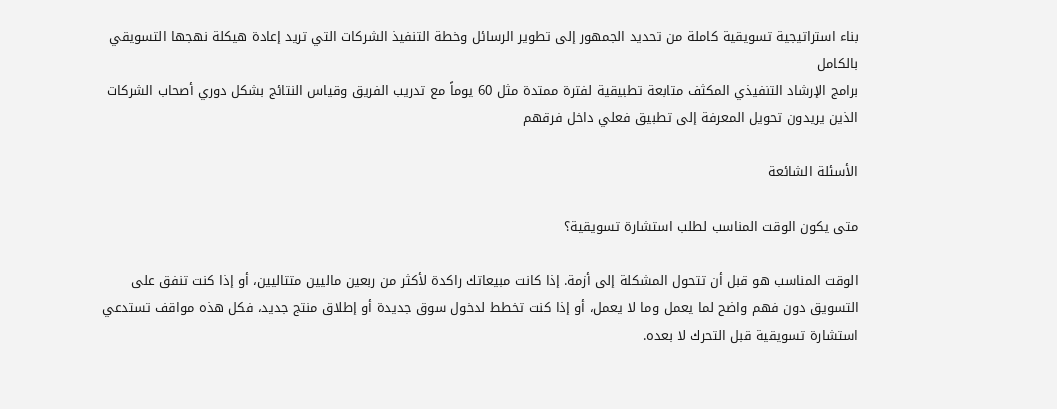بناء استراتيجية تسويقية كاملة من تحديد الجمهور إلى تطوير الرسائل وخطة التنفيذ الشركات التي تريد إعادة هيكلة نهجها التسويقي بالكامل
برامج الإرشاد التنفيذي المكثف متابعة تطبيقية لفترة ممتدة مثل 60 يوماً مع تدريب الفريق وقياس النتائج بشكل دوري أصحاب الشركات الذين يريدون تحويل المعرفة إلى تطبيق فعلي داخل فرقهم

الأسئلة الشائعة

متى يكون الوقت المناسب لطلب استشارة تسويقية؟

الوقت المناسب هو قبل أن تتحول المشكلة إلى أزمة. إذا كانت مبيعاتك راكدة لأكثر من ربعين ماليين متتاليين، أو إذا كنت تنفق على التسويق دون فهم واضح لما يعمل وما لا يعمل، أو إذا كنت تخطط لدخول سوق جديدة أو إطلاق منتج جديد، فكل هذه مواقف تستدعي استشارة تسويقية قبل التحرك لا بعده.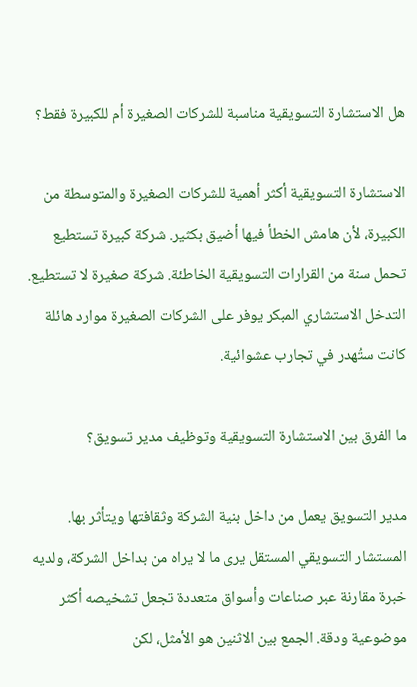هل الاستشارة التسويقية مناسبة للشركات الصغيرة أم للكبيرة فقط؟

الاستشارة التسويقية أكثر أهمية للشركات الصغيرة والمتوسطة من الكبيرة، لأن هامش الخطأ فيها أضيق بكثير. شركة كبيرة تستطيع تحمل سنة من القرارات التسويقية الخاطئة. شركة صغيرة لا تستطيع. التدخل الاستشاري المبكر يوفر على الشركات الصغيرة موارد هائلة كانت ستُهدر في تجارب عشوائية.

ما الفرق بين الاستشارة التسويقية وتوظيف مدير تسويق؟

مدير التسويق يعمل من داخل بنية الشركة وثقافتها ويتأثر بها. المستشار التسويقي المستقل يرى ما لا يراه من بداخل الشركة، ولديه خبرة مقارنة عبر صناعات وأسواق متعددة تجعل تشخيصه أكثر موضوعية ودقة. الجمع بين الاثنين هو الأمثل، لكن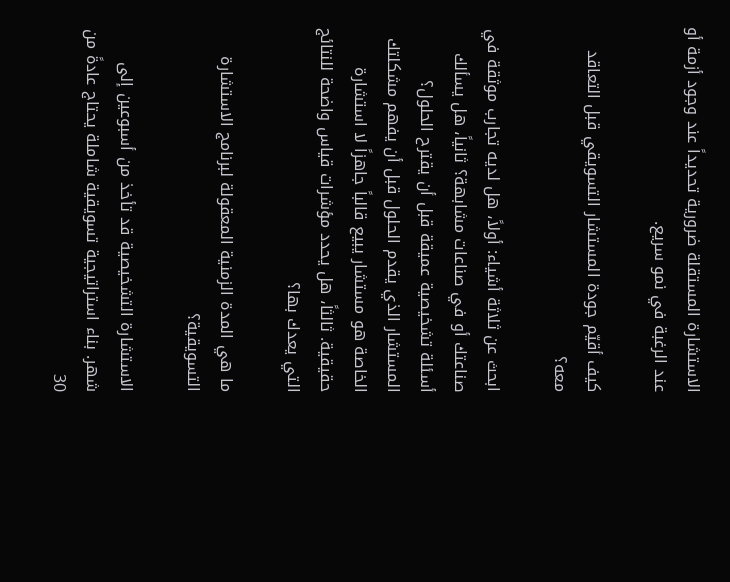الاستشارة المستقلة ضرورية تحديداً عند وجود أزمة أو عند الرغبة في نمو سريع.

كيف أقيّم جودة المستشار التسويقي قبل التعاقد معه؟

ابحث عن ثلاثة أشياء: أولاً، هل لديه تجارب موثقة في صناعتك أو في صناعات مشابهة؟ ثانياً، هل يسألك أسئلة تشخيصية عميقة قبل أن يقترح الحلول؟ المستشار الذي يقدم الحلول قبل أن يفهم مشكلتك الخاصة هو مستشار يبيع قالباً جاهزاً لا استشارة حقيقية. ثالثاً، هل يحدد مؤشرات قياس واضحة للنتائج التي يعدك بها؟

ما هي المدة الزمنية المعقولة لبرنامج الاستشارة التسويقية؟

الاستشارة التشخيصية قد تأخذ من أسبوعين إلى شهر. بناء استراتيجية تسويقية شاملة يحتاج عادةً من 30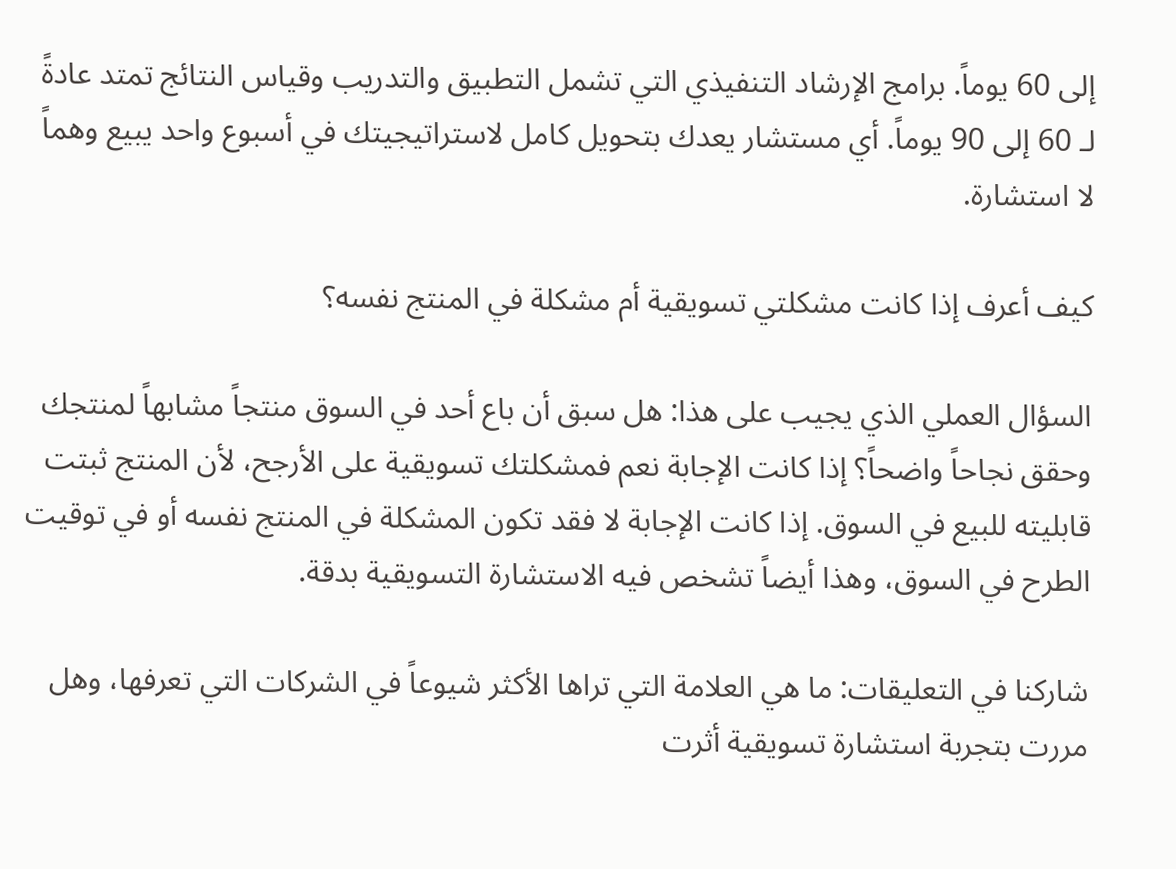إلى 60 يوماً. برامج الإرشاد التنفيذي التي تشمل التطبيق والتدريب وقياس النتائج تمتد عادةً لـ 60 إلى 90 يوماً. أي مستشار يعدك بتحويل كامل لاستراتيجيتك في أسبوع واحد يبيع وهماً لا استشارة.

كيف أعرف إذا كانت مشكلتي تسويقية أم مشكلة في المنتج نفسه؟

السؤال العملي الذي يجيب على هذا: هل سبق أن باع أحد في السوق منتجاً مشابهاً لمنتجك وحقق نجاحاً واضحاً؟ إذا كانت الإجابة نعم فمشكلتك تسويقية على الأرجح، لأن المنتج ثبتت قابليته للبيع في السوق. إذا كانت الإجابة لا فقد تكون المشكلة في المنتج نفسه أو في توقيت الطرح في السوق، وهذا أيضاً تشخص فيه الاستشارة التسويقية بدقة.

شاركنا في التعليقات: ما هي العلامة التي تراها الأكثر شيوعاً في الشركات التي تعرفها، وهل مررت بتجربة استشارة تسويقية أثرت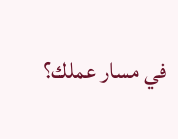في مسار عملك؟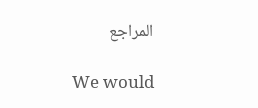المراجع

We would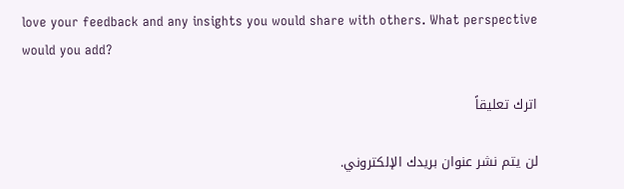love your feedback and any insights you would share with others. What perspective would you add?

اترك تعليقاً

لن يتم نشر عنوان بريدك الإلكتروني.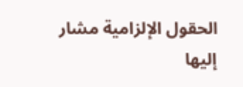الحقول الإلزامية مشار إليها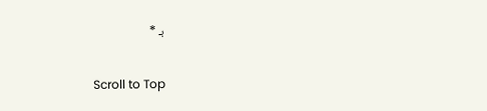بـ *

Scroll to Top